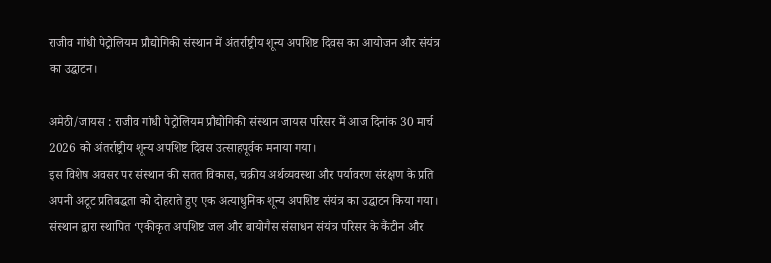राजीव गांधी पेट्रोलियम प्रौद्योगिकी संस्थान में अंतर्राष्ट्रीय शून्य अपशिष्ट दिवस का आयोजन और संयंत्र का उद्घाटन।

अमेठी/जायस : राजीव गांधी पेट्रोलियम प्रौद्योगिकी संस्थान जायस परिसर में आज दिनांक 30 मार्च 2026 को अंतर्राष्ट्रीय शून्य अपशिष्ट दिवस उत्साहपूर्वक मनाया गया।
इस विशेष अवसर पर संस्थान की सतत विकास, चक्रीय अर्थव्यवस्था और पर्यावरण संरक्षण के प्रति अपनी अटूट प्रतिबद्धता को दोहराते हुए एक अत्याधुनिक शून्य अपशिष्ट संयंत्र का उद्घाटन किया गया।
संस्थान द्वारा स्थापित ‘एकीकृत अपशिष्ट जल और बायोगैस संसाधन संयंत्र परिसर के कैंटीन और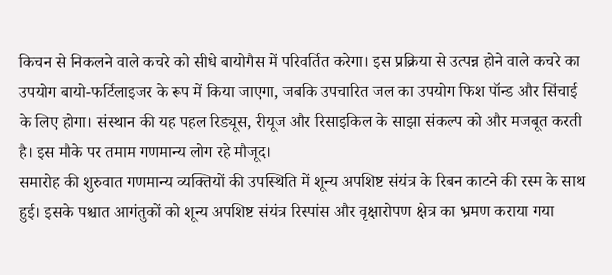किचन से निकलने वाले कचरे को सीधे बायोगैस में परिवर्तित करेगा। इस प्रक्रिया से उत्पन्न होने वाले कचरे का उपयोग बायो-फर्टिलाइजर के रूप में किया जाएगा, जबकि उपचारित जल का उपयोग फिश पॉन्ड और सिंचाई के लिए होगा। संस्थान की यह पहल रिड्यूस, रीयूज और रिसाइकिल के साझा संकल्प को और मजबूत करती है। इस मौके पर तमाम गणमान्य लोग रहे मौजूद।
समारोह की शुरुवात गणमान्य व्यक्तियों की उपस्थिति में शून्य अपशिष्ट संयंत्र के रिबन काटने की रस्म के साथ हुई। इसके पश्चात आगंतुकों को शून्य अपशिष्ट संयंत्र रिस्पांस और वृक्षारोपण क्षेत्र का भ्रमण कराया गया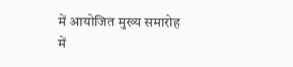में आयोजित मुख्य समारोह में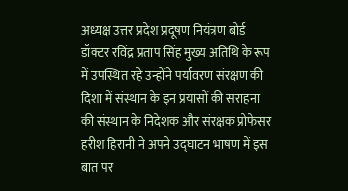अध्यक्ष उत्तर प्रदेश प्रदूषण नियंत्रण बोर्ड डॉक्टर रविंद्र प्रताप सिंह मुख्य अतिथि के रूप में उपस्थित रहे उन्होंने पर्यावरण संरक्षण की दिशा में संस्थान के इन प्रयासों की सराहना की संस्थान के निदेशक और संरक्षक प्रोफेसर हरीश हिरानी ने अपने उद्घाटन भाषण में इस बात पर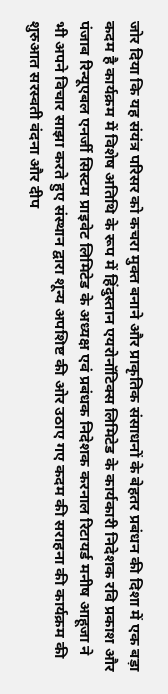जोर दिया कि यह संयंत्र परिसर को कचरा मुक्त बनाने और प्राकृतिक संसाधनों के बेहतर प्रबंधन की दिशा में एक बड़ा कदम है कार्यक्रम में विशेष अतिथि के रूप में हिंदुस्तान एयरोनॉटिक्स लिमिटेड के कार्यकारी निदेशक रवि प्रकाश और पंजाब रिन्यूएबल एनर्जी सिस्टम प्राइवेट लिमिटेड के अध्यक्ष एवं प्रबंधक निदेशक करनाल रिटायर्ड मनीष आहूजा ने भी अपने विचार साझा करते हुए संस्थान द्वारा शून्य अपशिष्ट की ओर उठाए गए कदम की सराहना की कार्यक्रम की शुरुआत सरस्वती वंदना और दीप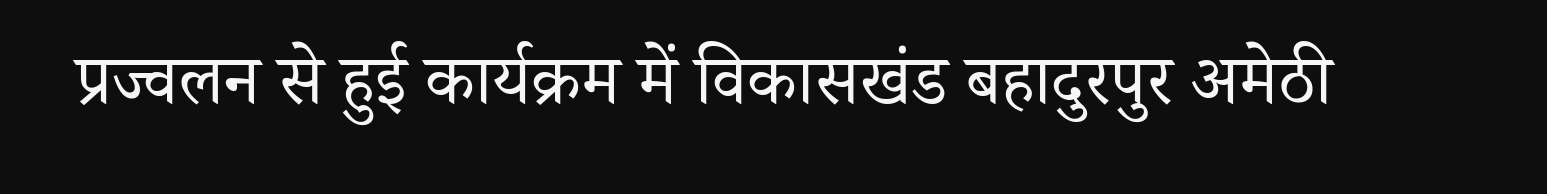प्रज्वलन से हुई कार्यक्रम में विकासखंड बहादुरपुर अमेठी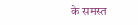के समस्त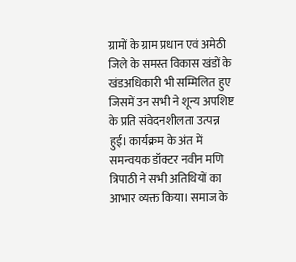ग्रामों के ग्राम प्रधान एवं अमेठी जिले के समस्त विकास खंडों के खंडअधिकारी भी सम्मिलित हुए जिसमें उन सभी ने शून्य अपशिष्ट के प्रति संवेदनशीलता उत्पन्न हुई। कार्यक्रम के अंत में समन्वयक डॉक्टर नवीन मणि त्रिपाठी ने सभी अतिथियों का आभार व्यक्त किया। समाज के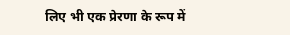लिए भी एक प्रेरणा के रूप में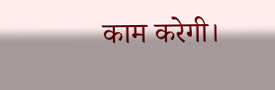काम करेगी।